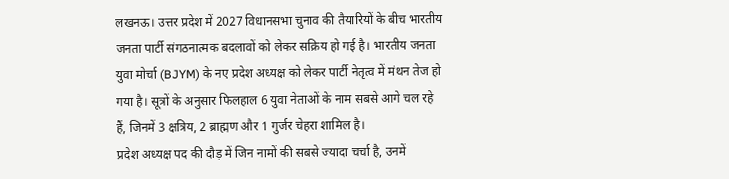लखनऊ। उत्तर प्रदेश में 2027 विधानसभा चुनाव की तैयारियों के बीच भारतीय जनता पार्टी संगठनात्मक बदलावों को लेकर सक्रिय हो गई है। भारतीय जनता युवा मोर्चा (BJYM) के नए प्रदेश अध्यक्ष को लेकर पार्टी नेतृत्व में मंथन तेज हो गया है। सूत्रों के अनुसार फिलहाल 6 युवा नेताओं के नाम सबसे आगे चल रहे हैं, जिनमें 3 क्षत्रिय, 2 ब्राह्मण और 1 गुर्जर चेहरा शामिल है।
प्रदेश अध्यक्ष पद की दौड़ में जिन नामों की सबसे ज्यादा चर्चा है, उनमें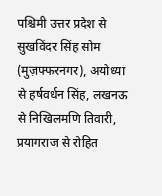पश्चिमी उत्तर प्रदेश से सुखविंदर सिंह सोम (मुज़फ्फरनगर), अयोध्या से हर्षवर्धन सिंह, लखनऊ से निखिलमणि तिवारी, प्रयागराज से रोहित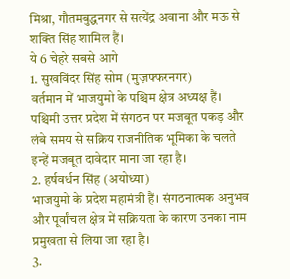मिश्रा, गौतमबुद्धनगर से सत्येंद्र अवाना और मऊ से शक्ति सिंह शामिल हैं।
ये 6 चेहरे सबसे आगे
1. सुखविंदर सिंह सोम (मुज़फ्फरनगर)
वर्तमान में भाजयुमो के पश्चिम क्षेत्र अध्यक्ष हैं। पश्चिमी उत्तर प्रदेश में संगठन पर मजबूत पकड़ और लंबे समय से सक्रिय राजनीतिक भूमिका के चलते इन्हें मजबूत दावेदार माना जा रहा है।
2. हर्षवर्धन सिंह (अयोध्या)
भाजयुमो के प्रदेश महामंत्री हैं। संगठनात्मक अनुभव और पूर्वांचल क्षेत्र में सक्रियता के कारण उनका नाम प्रमुखता से लिया जा रहा है।
3.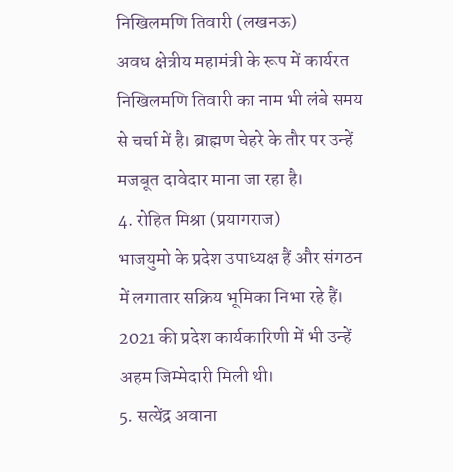निखिलमणि तिवारी (लखनऊ)
अवध क्षेत्रीय महामंत्री के रूप में कार्यरत निखिलमणि तिवारी का नाम भी लंबे समय से चर्चा में है। ब्राह्मण चेहरे के तौर पर उन्हें मजबूत दावेदार माना जा रहा है।
4. रोहित मिश्रा (प्रयागराज)
भाजयुमो के प्रदेश उपाध्यक्ष हैं और संगठन में लगातार सक्रिय भूमिका निभा रहे हैं। 2021 की प्रदेश कार्यकारिणी में भी उन्हें अहम जिम्मेदारी मिली थी।
5. सत्येंद्र अवाना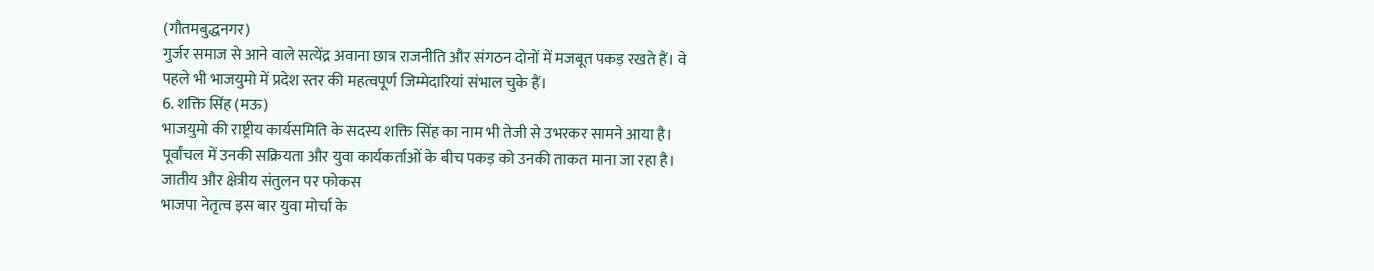(गौतमबुद्धनगर)
गुर्जर समाज से आने वाले सत्येंद्र अवाना छात्र राजनीति और संगठन दोनों में मजबूत पकड़ रखते हैं। वे पहले भी भाजयुमो में प्रदेश स्तर की महत्वपूर्ण जिम्मेदारियां संभाल चुके हैं।
6. शक्ति सिंह (मऊ)
भाजयुमो की राष्ट्रीय कार्यसमिति के सदस्य शक्ति सिंह का नाम भी तेजी से उभरकर सामने आया है। पूर्वांचल में उनकी सक्रियता और युवा कार्यकर्ताओं के बीच पकड़ को उनकी ताकत माना जा रहा है।
जातीय और क्षेत्रीय संतुलन पर फोकस
भाजपा नेतृत्व इस बार युवा मोर्चा के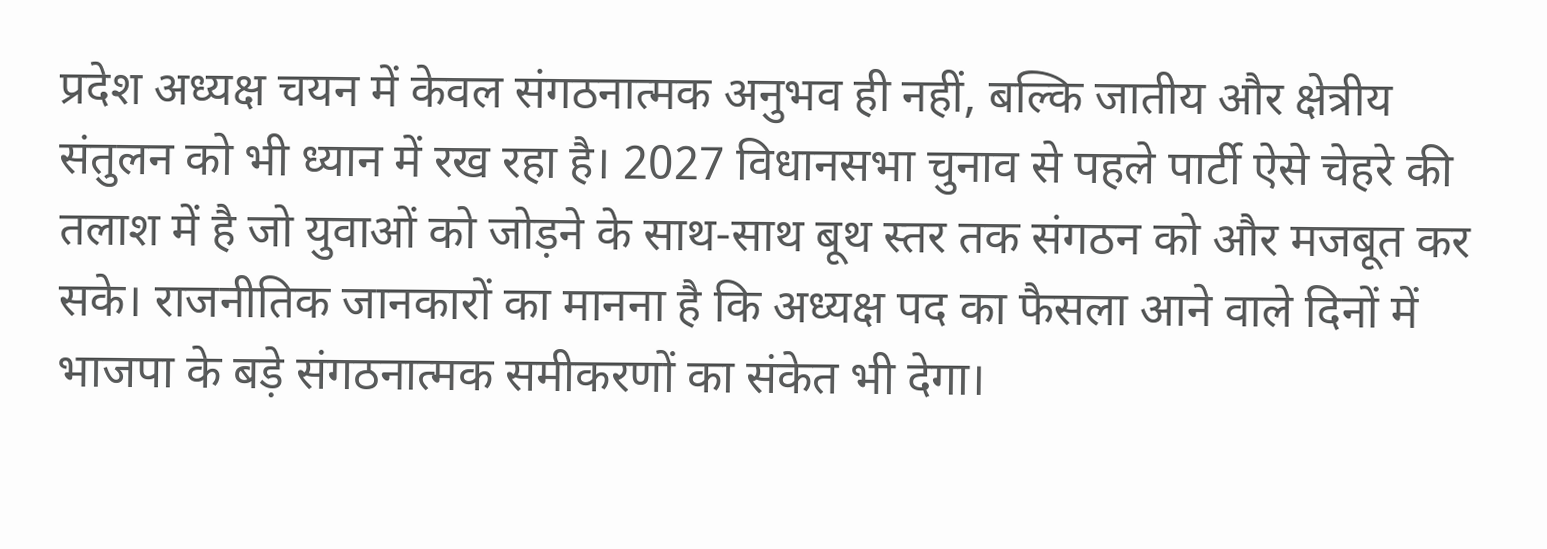प्रदेश अध्यक्ष चयन में केवल संगठनात्मक अनुभव ही नहीं, बल्कि जातीय और क्षेत्रीय संतुलन को भी ध्यान में रख रहा है। 2027 विधानसभा चुनाव से पहले पार्टी ऐसे चेहरे की तलाश में है जो युवाओं को जोड़ने के साथ-साथ बूथ स्तर तक संगठन को और मजबूत कर सके। राजनीतिक जानकारों का मानना है कि अध्यक्ष पद का फैसला आने वाले दिनों में भाजपा के बड़े संगठनात्मक समीकरणों का संकेत भी देगा।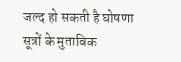जल्द हो सकती है घोषणा
सूत्रों के मुताबिक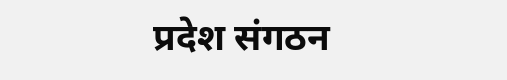प्रदेश संगठन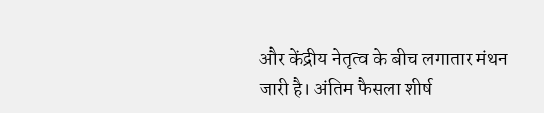और केंद्रीय नेतृत्व के बीच लगातार मंथन जारी है। अंतिम फैसला शीर्ष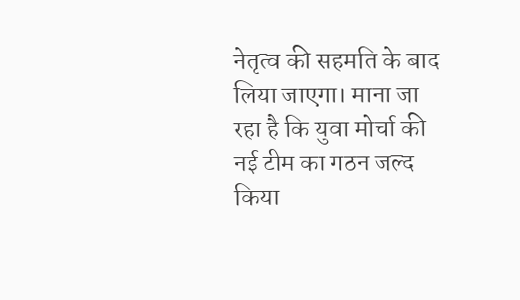नेतृत्व की सहमति के बाद लिया जाएगा। माना जा रहा है कि युवा मोर्चा की नई टीम का गठन जल्द किया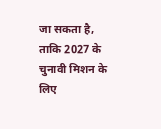जा सकता है, ताकि 2027 के चुनावी मिशन के लिए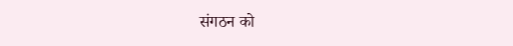संगठन को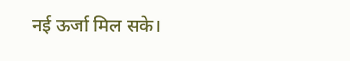नई ऊर्जा मिल सके।